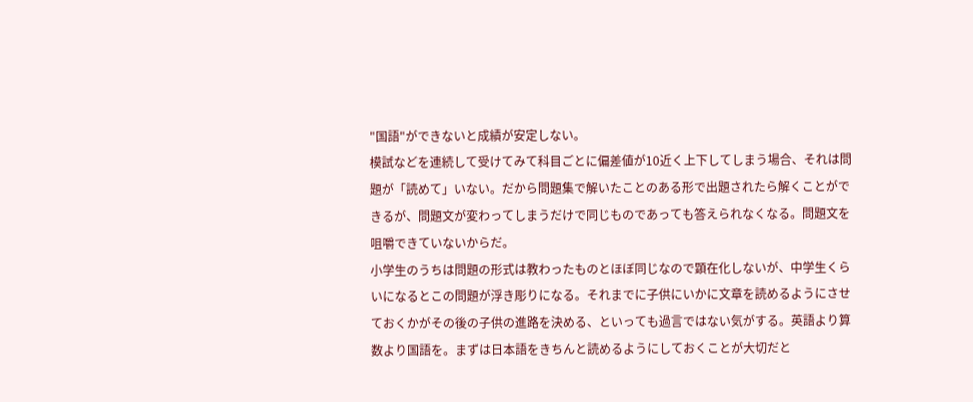"国語"ができないと成績が安定しない。
模試などを連続して受けてみて科目ごとに偏差値が10近く上下してしまう場合、それは問題が「読めて」いない。だから問題集で解いたことのある形で出題されたら解くことができるが、問題文が変わってしまうだけで同じものであっても答えられなくなる。問題文を咀嚼できていないからだ。
小学生のうちは問題の形式は教わったものとほぼ同じなので顕在化しないが、中学生くらいになるとこの問題が浮き彫りになる。それまでに子供にいかに文章を読めるようにさせておくかがその後の子供の進路を決める、といっても過言ではない気がする。英語より算数より国語を。まずは日本語をきちんと読めるようにしておくことが大切だと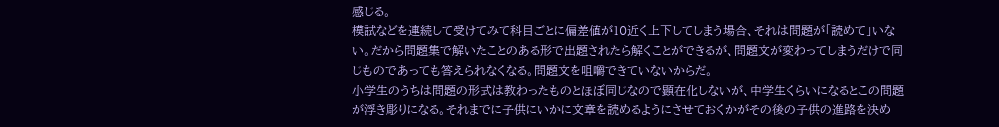感じる。
模試などを連続して受けてみて科目ごとに偏差値が10近く上下してしまう場合、それは問題が「読めて」いない。だから問題集で解いたことのある形で出題されたら解くことができるが、問題文が変わってしまうだけで同じものであっても答えられなくなる。問題文を咀嚼できていないからだ。
小学生のうちは問題の形式は教わったものとほぼ同じなので顕在化しないが、中学生くらいになるとこの問題が浮き彫りになる。それまでに子供にいかに文章を読めるようにさせておくかがその後の子供の進路を決め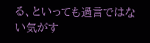る、といっても過言ではない気がす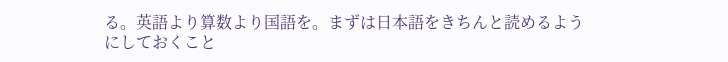る。英語より算数より国語を。まずは日本語をきちんと読めるようにしておくこと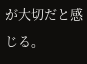が大切だと感じる。